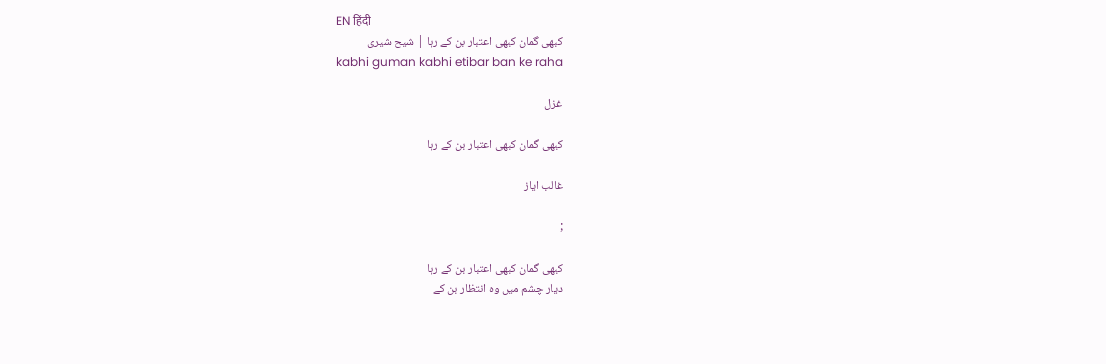EN हिंदी
کبھی گمان کبھی اعتبار بن کے رہا | شیح شیری
kabhi guman kabhi etibar ban ke raha

غزل

کبھی گمان کبھی اعتبار بن کے رہا

غالب ایاز

;

کبھی گمان کبھی اعتبار بن کے رہا
دیار چشم میں وہ انتظار بن کے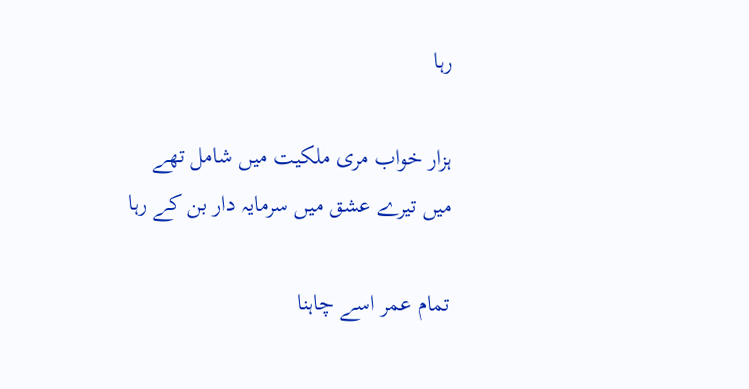رہا

ہزار خواب مری ملکیت میں شامل تھے
میں تیرے عشق میں سرمایہ دار بن کے رہا

تمام عمر اسے چاہنا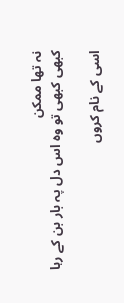نہ تھا ممکن
کبھی کبھی تو وہ اس دل پہ بار بن کے رہا

اسی کے نام کروں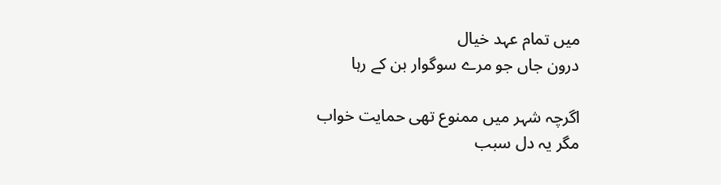میں تمام عہد خیال
درون جاں جو مرے سوگوار بن کے رہا

اگرچہ شہر میں ممنوع تھی حمایت خواب
مگر یہ دل سبب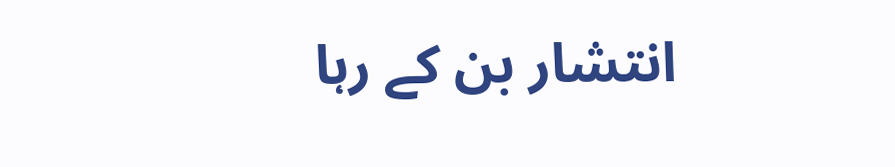انتشار بن کے رہا